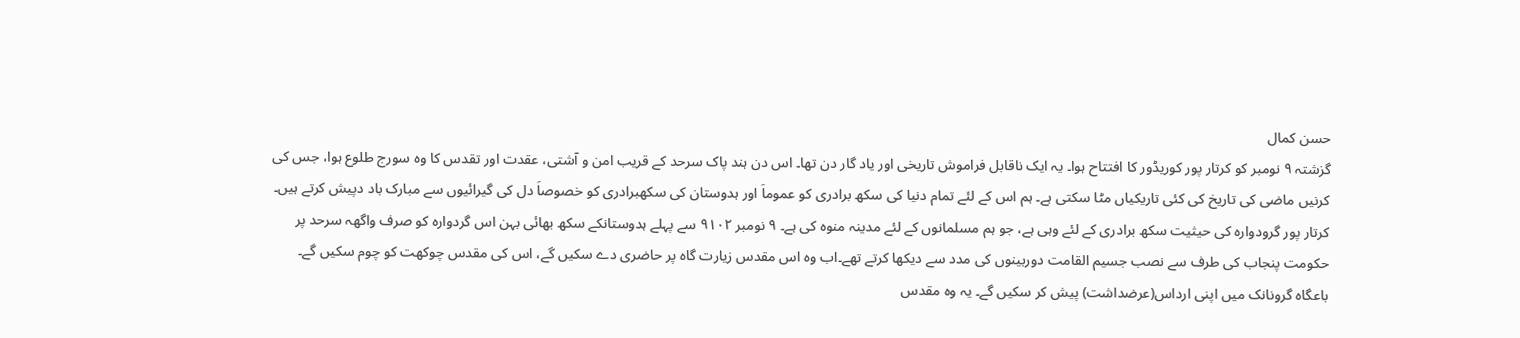حسن کمال
گزشتہ ۹ نومبر کو کرتار پور کوریڈور کا افتتاح ہوا۔ یہ ایک ناقابل فراموش تاریخی اور یاد گار دن تھا۔ اس دن ہند پاک سرحد کے قریب امن و آشتی، عقدت اور تقدس کا وہ سورج طلوع ہوا، جس کی کرنیں ماضی کی تاریخ کی کئی تاریکیاں مٹا سکتی ہے۔ ہم اس کے لئے تمام دنیا کی سکھ برادری کو عموماَ اور ہدوستان کی سکھبرادری کو خصوصاَ دل کی گیرائیوں سے مبارک باد دپیش کرتے ہیں۔ کرتار پور گرودوارہ کی حیثیت سکھ برادری کے لئے وہی ہے، جو ہم مسلمانوں کے لئے مدینہ منوہ کی ہے۔ ۹ نومبر ۹۱۰۲ سے پہلے ہدوستانکے سکھ بھائی بہن اس گردوارہ کو صرف واگھہ سرحد پر حکومت پنجاب کی طرف سے نصب جسیم القامت دوربینوں کی مدد سے دیکھا کرتے تھے۔اب وہ اس مقدس زیارت گاہ پر حاضری دے سکیں گے، اس کی مقدس چوکھت کو چوم سکیں گے۔ باعگاہ گرونانک میں اپنی ارداس(عرضداشت) پیش کر سکیں گے۔ یہ وہ مقدس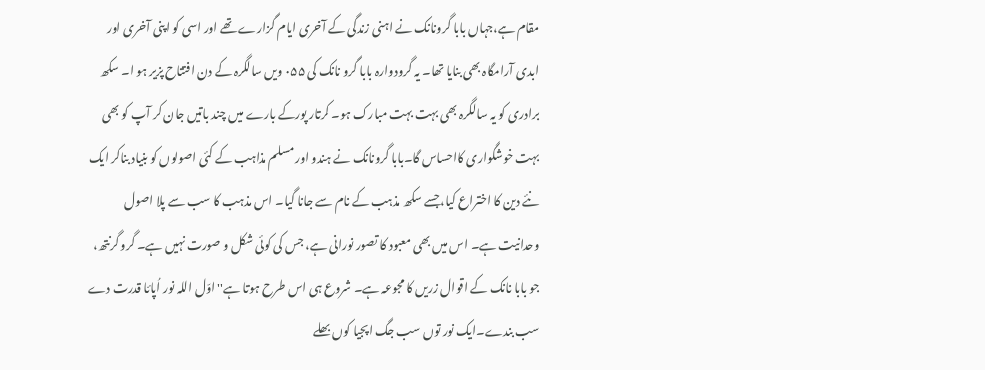مقام ہے،جہاں بابا گرونانک نے اہنی زندگی کے آخری ایام گزارے تھے اور اسی کو اپنی آخری اور ابدی آرامگاہ بھی بنایا تھا۔ یہ گرودوارہ بابا گرو نانک کی ۰۵۵ ویں سالگرہ کے دن افتتاح پزیر ہو ا۔ سکھ برادری کو یہ سالگرہ بھی بہت بہت مبارک ہو۔ کرتار پورکے بارے میں چند باتیں جان کر آپ کو بھی بہت خوشگواری کااحساس گا۔بابا گرونانک نے ہندو اور مسلم مذاہب کے کئی اصولوں کو بنیاد بناکر ایک نئے دین کا اختراع کیا،جسے سکھ مذہب کے نام سے جانا گیا۔ اس مذہب کا سب سے پلا اصول وحدانیت ہے۔ اس میں بھی معبود کا تصور نورانی ہے، جس کی کوئی شکل و صورت نہیں ہے۔ گرو گرنتھ، جو بابا نانک کے اقوال زریں کا مجوعہ ہے۔ شروع ہی اس طرح ہوتا ہے''اوّل اللہ نور اُپائا قدرت دے سب بندے۔ایک نور توں سب جگ اپجیا کوں بھلے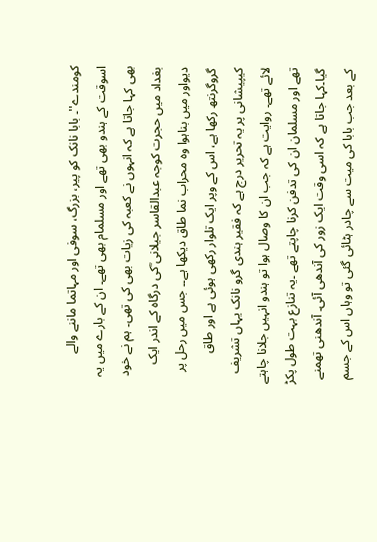کومندے''۔ بابا نانک کو پیر، بزرگ، سوفی اور مہاتما ماننے والے اسوقت کے ہندو بھی تھے اور مسلمام بھی تھے۔ ان کے بارے میں یہ بھی کہا جاتا ہے کہ انہوں نے کعبہ کی زیات بھی کی تھی۔ ہم نے خود بغداد میں حجرت کوجہ عبدالقاسر جیلانی ؒکی درگاہ کے اندر ایک دیواور میں بناہوا وہ محراب نما طاق دیکھا ہے۔۔ جس میں رحل پر گروگرنتھ رکھا ہے، اس کے وپر ایک تلوار رکھی ہوئی ہے اور طاق کیپیشانی پر یہ تحریر درج ہے کہ فقیر ہندی گرو نانک یہاں تشریف لائے تھے۔ روایت ہے کہ جب ان کا وصال ہوا تو ہندو انہیں جلانا چاہتے تھے اور مسلمان ان کی تدفن کرنا چاپتے تھے ۔یہ تنازع بہت طول پکڑ گیا۔کہا جاتا ہے کہ اسی وقت ایک زور کی آندھی آئی۔ آندھنی تھمنے کے بعد جب بابا کی میت سے چادر ہٹائی گئی تو وہاں اس کے جسم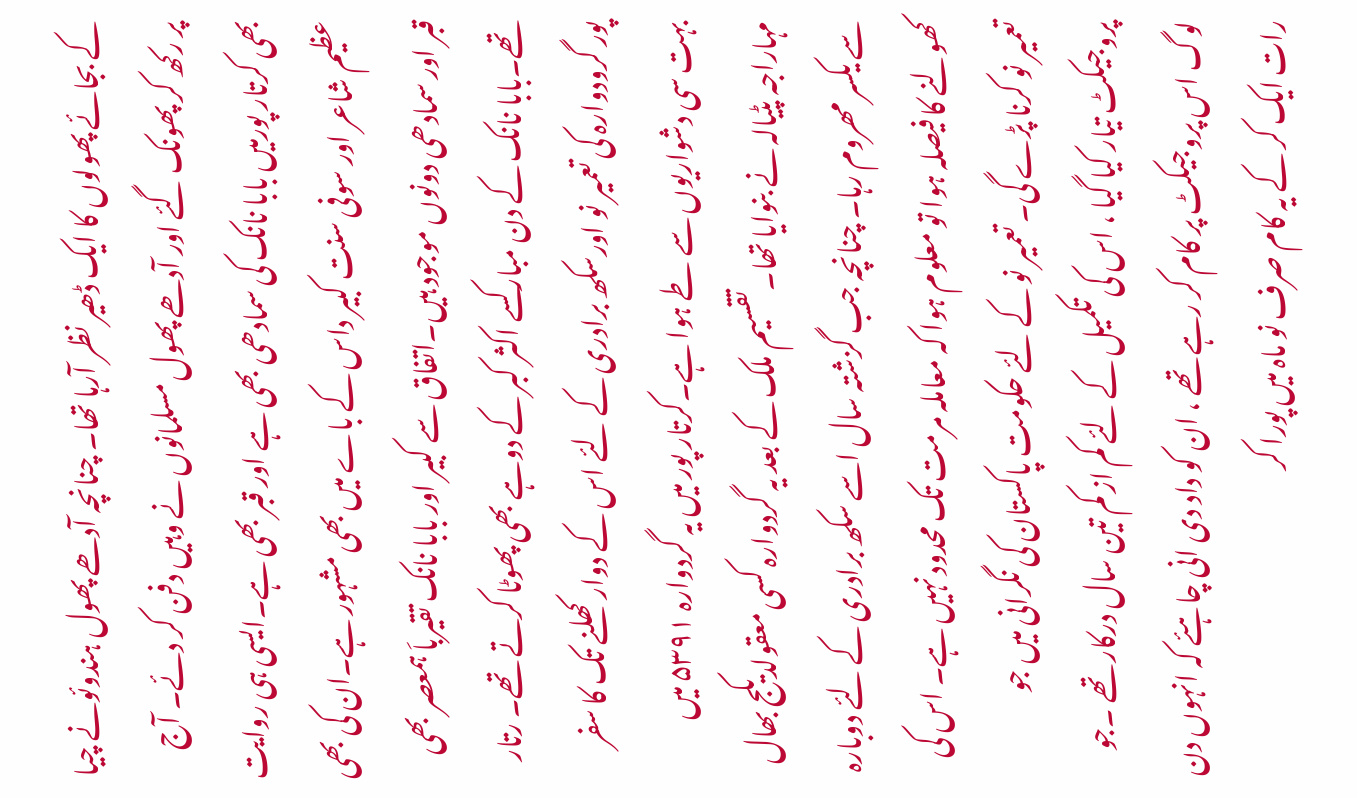کے بجائے پھولوں کا ایک ڈھیر نظر آرہا تھا۔ چنانچہ آدھے پھول ہندوئونے چیا پر رکھ کر پھونک گئے اور آدھے پھول مسلمانوں نے وہیں دفن کر دئے۔ آج بھی کرتار پورمیں بابا نانک کی سمادھی بھی ہے اور قبر بھی ہے۔ایسی ہی روایت عظیم شاعر اور سوفی سنت کبیر داس کے باے میں بھی مشہور ہے۔ان کی بھی قبر اور سمادھی دونوں موجود ہیں۔اتفاق سے کبیر اور بابا نانک تقیرباَ ہمعصر بھی تھے۔بابا نانک کے دن مبارکسے اکثر کبر کے دوہے بھی پھوٹا کرتے تھے۔ رتار پور گرودوارہ کی تعمیر نو اورسکھ برادری کے لئے اس کے دوار کھلنے تک کا سفر بہت سی دشواریوں سے طے ہوا ہے۔کرتار پور میں یہ گردوارہ ۵۳۹۱ میں مہاراجہ پٹیالہ نے بنوایا تھا۔تقسیم ملک کے بعد یہ گردوارہ کسی معقولدیکج بھال سے یکسر مھروم رہا۔ چنانچہ جب گزشتہ سال اسے سکھ برادری کے لئے دوبارہ کھولنے کا فیصلہ ہوا تو معلوم ہوا کہ معاملہ مرمت تک محدود نہیں ہے۔ اس کی تعمیر نو کرنا پڑے گی۔ تعمیر نو کے لئے حکومت پاکستان کی نگرانی میں جو پروجیکٹ تیار کیا گیا ، اس کی تکمیل کے لئے کم از کم تین سال درکار تھے ۔جو لوگ اس پروجیکٹ پر کام کر رہے تھے ، ان کو داد دی انی چاہئے کہ انہوں دن رات ایک کر کے یہ کام صرف نو ماہ میں پورا کر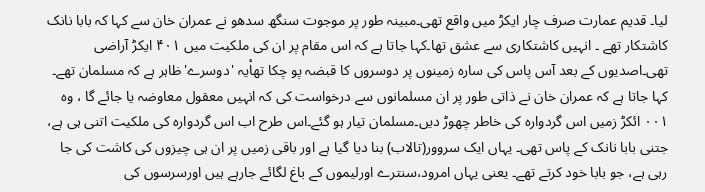لیا۔ قدیم عمارت صرف چار ایکڑ میں واقع تھی۔مبینہ طور پر موجوت سنگھ سدھو نے عمران خان سے کہا کہ بابا نانک کاشتکار تھے ۔ انہیں کاشتکاری سے عشق تھا۔کہا جاتا ہے کہ اس مقام پر ان کی ملکیت میں ۴۰۱ ایکڑ آراضی تھی۔اصدیوں کے بعد آس پاس کی سارہ زمینوں پر دوسروں کا قبضہ پو چکا تھاْیہ 'دوسرے'ظاہر ہے کہ مسلمان تھے۔ کہا جاتا ہے کہ عمران خان نے ذاتی طور پر ان مسلمانوں سے درخواست کی کہ انہیں معقول معاوضہ یا جائے گا ، وہ ۰۰۱ ائکڑ زمیں اس گردوارہ کی خاطر چھوڑ دیں۔مسلمان تیار ہو گئے۔اس طرح اب اس گردوارہ کی ملکیت اتنی ہی ہے، جتنی بابا نانک کے پاس تھی۔ یہاں ایک سروور(تالاب) بنا دیا گیا ہے اور باقی زمیں پر ان ہی چیزوں کی کاشت کی جا رہی ہے، جو بابا خود کرتے تھے۔ یعنی یہاں امرود،سنترے اورلیموں کے باغ لگائے جارہے ہیں اورسرسوں کی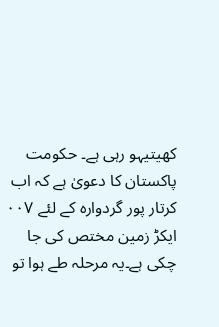کھیتیہو رہی ہے۔ حکومت پاکستان کا دعویٰ ہے کہ اب کرتار پور گردوارہ کے لئے ۰۰۷ ایکڑ زمین مختص کی جا چکی ہے۔یہ مرحلہ طے ہوا تو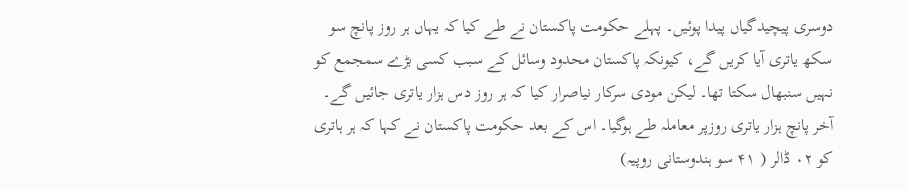دوسری پیچیدگیاں پیدا پوئیں۔ پہلے حکومت پاکستان نے طے کیا کہ یہاں ہر روز پانچ سو سکھ یاتری آیا کریں گے، کیونکہ پاکستان محدود وسائل کے سبب کسی بڑے سمجمع کو نہیں سنبھال سکتا تھا۔ لیکن مودی سرکار نیاصرار کیا کہ ہر روز دس ہزار یاتری جائیں گے۔ آخر پانچ ہزار یاتری روزپر معاملہ طے ہوگیا۔ اس کے بعد حکومت پاکستان نے کہا کہ ہر ہاتری کو ۰۲ ڈالر ( ۴۱ سو ہندوستانی روپیہ)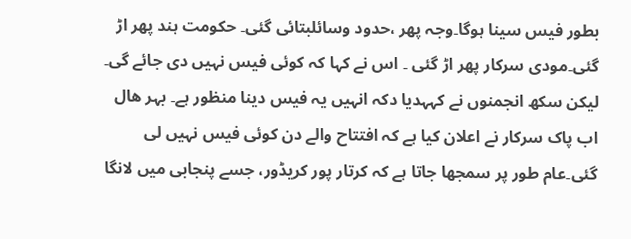بطور فیس سینا ہوگا۔وجہ پھر ،حدود وسائلبتائی گئی۔ حکومت ہند پھر اڑ گئی۔مودی سرکار پھر اڑ گئی ۔ اس نے کہا کہ کوئی فیس نہیں دی جائے گی۔ لیکن سکھ انجمنوں نے کہہدیا دکہ انہیں یہ فیس دینا منظور ہے۔ بہر ھال اب پاک سرکار نے اعلان کیا ہے کہ افتتاح والے دن کوئی فیس نہیں لی گئی۔عام طور پر سمجھا جاتا ہے کہ کرتار پور کریڈور، جسے پنجابی میں لانگا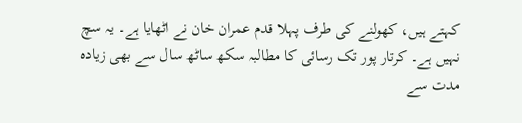کہتے ہیں، کھولنے کی طرف پہلا قدم عمران خان نے اٹھایا ہے۔ یہ سچ نہیں ہے۔ کرتار پور تک رسائی کا مطالبہ سکھ ساٹھ سال سے بھی زیادہ مدت سے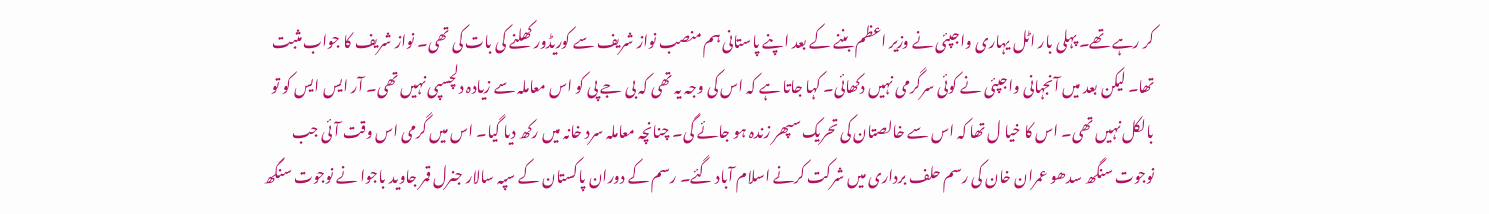کر رہے تھے۔ پہلی بار اٹل یہاری واجپئی نے وزیر اعظم بننے کے بعد اپنے پاستانی ہم منصب نواز شریف سے کوریڈور کھلنے کی بات کی تھی۔ نواز شریف کا جواب مثبت تھا۔ لیکن بعد میں آنجہانی واجپئی نے کوئی سرگرمی نہیں دکھائی۔ کہا جاتا ہے کہ اس کی وجہ یہ تھی کہ بی جے پی کو اس معاملہ سے زیادہ دلچسپی نہیں تھی۔ آر ایس ایس کو تو بالکل نہیں تھی۔ اس کا خیا ل تھا کہ اس سے خالصتان کی تحریک سپھر زندہ ہو جائے گی۔ چنانچہ معاملہ سرد خانہ میں رکھ دیا گیا۔ اس میں گرمی اس وقت آئی جب نوجوت سنگھ سدھو عمران خان کی رسم حلف برداری میں شرکت کرنے اسلام آباد گئے۔ رسم کے دوران پاکستان کے سپہ سالار جنرل قمر جاوید باجوا نے نوجوت سنگھ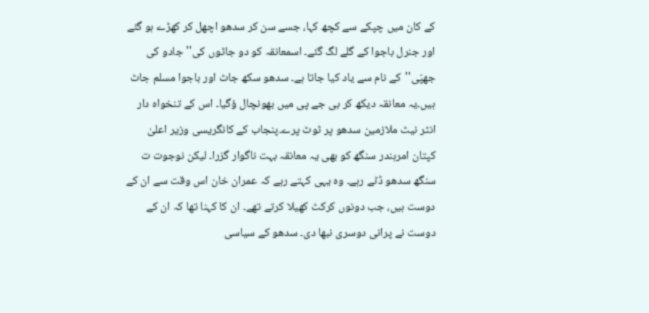کے کان میں چپکے سے کچھ کہا، جسے سن کر سدھو اچھل کر کھڑے ہو گئے اور جنرل باجوا کے گلے لگ گئے۔ اسمعانقہ کو دو جاٹوں کی''جادو کی جھپّی''کے نام سے یاد کیا جاتا ہے۔ سدھو سکھ جاٹ اور باجوا مسلم جاٹ ہیں۔یہ معانقہ دیکھ کر بی جے پی میں بھونچال ؤگیا۔ اس کے تنخواہ دار انٹر نیٹ ملازمین سدھو پر ٹوٹ پرے۔پنجاب کے کانگریسی وزیر اعلیٰ کپتان امرہندر سنگھ کو بھی یہ معانقہ بہت ناگوار گزرا۔ لیکن نوجوت ت سنگھ سدھو ڈٹے رہے۔ وہ یہی کہتے رہے کہ عمران خان اس وقت سے ان کے دوست ہیں، جب دونوں کرکٹ کھیلا کرتے تھے۔ ان کا کہنا تھا کہ ان کے دوست نے پرانی دوسری نبھا دی۔ سدھو کے سیاسی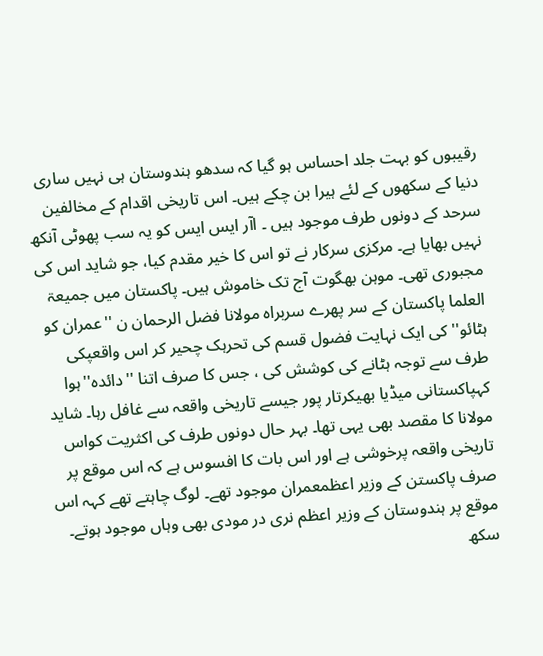رقیبوں کو بہت جلد احساس ہو گیا کہ سدھو ہندوستان ہی نہیں ساری دنیا کے سکھوں کے لئے ہیرا بن چکے ہیں۔ اس تاریخی اقدام کے مخالفین سرحد کے دونوں طرف موجود ہیں ۔ اآر ایس ایس کو یہ سب پھوٹی آنکھ نہیں بھایا ہے۔ مرکزی سرکار نے تو اس کا خیر مقدم کیا، جو شاید اس کی مجبوری تھی۔ موہن بھگوت آج تک خاموش ہیں۔ پاکستان میں جمیعۃ العلما پاکستان کے سر پھرے سربراہ مولانا فضل الرحمان ن ''عمران کو ہٹائو''کی ایک نہایت فضول قسم کی تحرہک چحیر کر اس واقعپکی طرف سے توجہ ہٹانے کی کوشش کی ، جس کا صرف اتنا ''دائدہ''ہوا کہپاکستانی میڈیا بھیکرتار پور جیسے تاریخی واقعہ سے غافل رہا۔ شاید مولانا کا مقصد بھی یہی تھا۔ بہر حال دونوں طرف کی اکثریت کواس تاریخی واقعہ پرخوشی ہے اور اس بات کا افسوس ہے کہ اس موقع پر صرف پاکستن کے وزیر اعظمعمران موجود تھے۔ لوگ چاہتے تھے کہہ اس موقع پر ہندوستان کے وزیر اعظم نری در مودی بھی وہاں موجود ہوتے۔
سکھ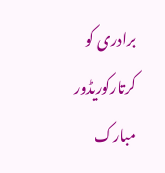برادری کو کرتارکوریڈور مبارک